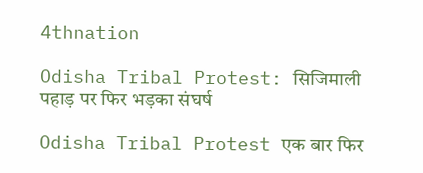4thnation

Odisha Tribal Protest: सिजिमाली पहाड़ पर फिर भड़का संघर्ष

Odisha Tribal Protest एक बार फिर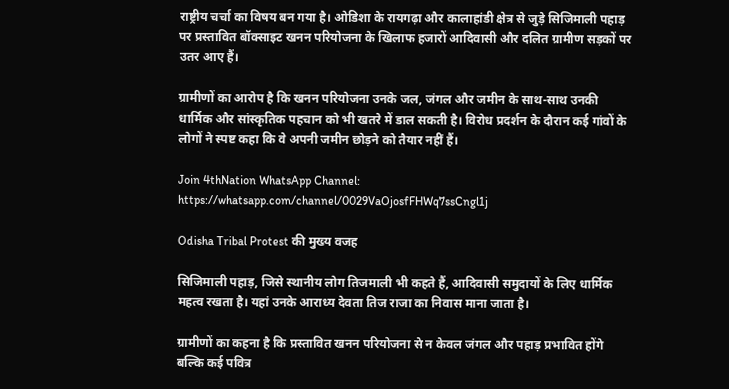राष्ट्रीय चर्चा का विषय बन गया है। ओडिशा के रायगढ़ा और कालाहांडी क्षेत्र से जुड़े सिजिमाली पहाड़ पर प्रस्तावित बॉक्साइट खनन परियोजना के खिलाफ हजारों आदिवासी और दलित ग्रामीण सड़कों पर उतर आए हैं।

ग्रामीणों का आरोप है कि खनन परियोजना उनके जल, जंगल और जमीन के साथ-साथ उनकी धार्मिक और सांस्कृतिक पहचान को भी खतरे में डाल सकती है। विरोध प्रदर्शन के दौरान कई गांवों के लोगों ने स्पष्ट कहा कि वे अपनी जमीन छोड़ने को तैयार नहीं हैं।

Join 4thNation WhatsApp Channel: https://whatsapp.com/channel/0029VaOjosfFHWq7ssCngl1j

Odisha Tribal Protest की मुख्य वजह

सिजिमाली पहाड़, जिसे स्थानीय लोग तिजमाली भी कहते हैं, आदिवासी समुदायों के लिए धार्मिक महत्व रखता है। यहां उनके आराध्य देवता तिज राजा का निवास माना जाता है।

ग्रामीणों का कहना है कि प्रस्तावित खनन परियोजना से न केवल जंगल और पहाड़ प्रभावित होंगे बल्कि कई पवित्र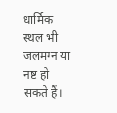धार्मिक स्थल भी जलमग्न या नष्ट हो सकते हैं।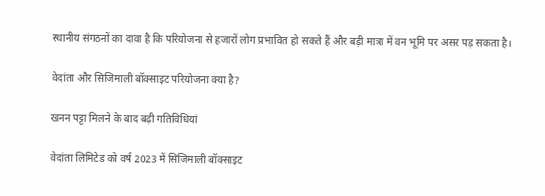स्थानीय संगठनों का दावा है कि परियोजना से हजारों लोग प्रभावित हो सकते हैं और बड़ी मात्रा में वन भूमि पर असर पड़ सकता है।

वेदांता और सिजिमाली बॉक्साइट परियोजना क्या है?

खनन पट्टा मिलने के बाद बढ़ी गतिविधियां

वेदांता लिमिटेड को वर्ष 2023 में सिजिमाली बॉक्साइट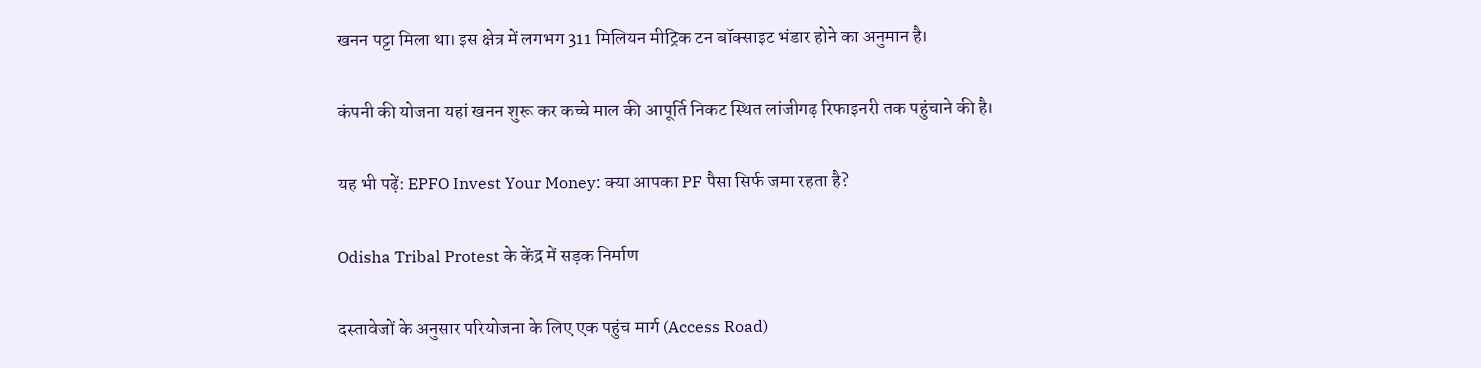खनन पट्टा मिला था। इस क्षेत्र में लगभग 311 मिलियन मीट्रिक टन बॉक्साइट भंडार होने का अनुमान है।

कंपनी की योजना यहां खनन शुरू कर कच्चे माल की आपूर्ति निकट स्थित लांजीगढ़ रिफाइनरी तक पहुंचाने की है।

यह भी पढ़ें: EPFO Invest Your Money: क्या आपका PF पैसा सिर्फ जमा रहता है?

Odisha Tribal Protest के केंद्र में सड़क निर्माण

दस्तावेजों के अनुसार परियोजना के लिए एक पहुंच मार्ग (Access Road)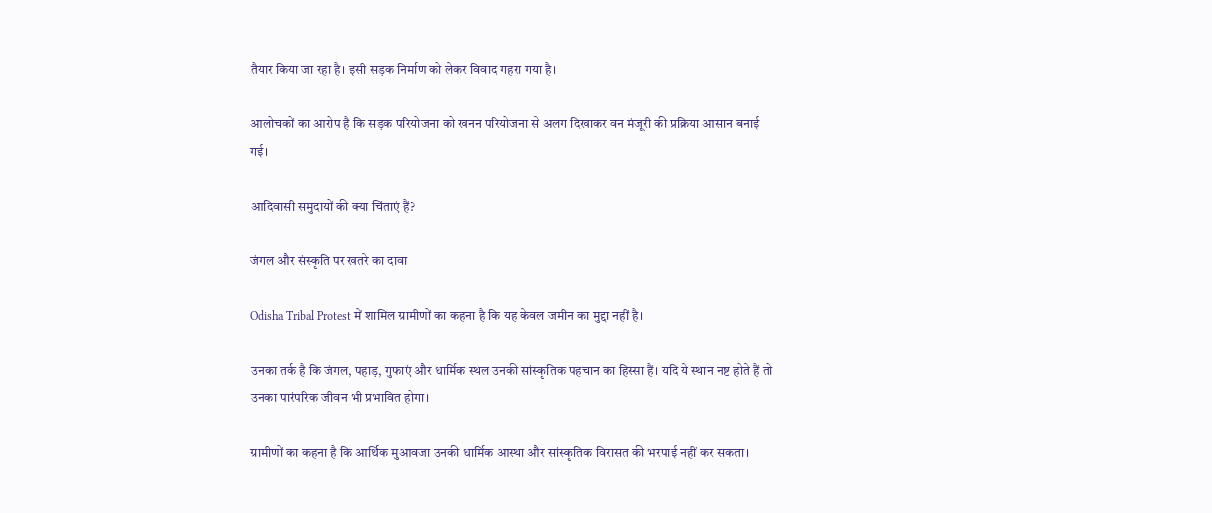तैयार किया जा रहा है। इसी सड़क निर्माण को लेकर विवाद गहरा गया है।

आलोचकों का आरोप है कि सड़क परियोजना को खनन परियोजना से अलग दिखाकर वन मंजूरी की प्रक्रिया आसान बनाई गई।

आदिवासी समुदायों की क्या चिंताएं हैं?

जंगल और संस्कृति पर खतरे का दावा

Odisha Tribal Protest में शामिल ग्रामीणों का कहना है कि यह केवल जमीन का मुद्दा नहीं है।

उनका तर्क है कि जंगल, पहाड़, गुफाएं और धार्मिक स्थल उनकी सांस्कृतिक पहचान का हिस्सा हैं। यदि ये स्थान नष्ट होते हैं तो उनका पारंपरिक जीवन भी प्रभावित होगा।

ग्रामीणों का कहना है कि आर्थिक मुआवजा उनकी धार्मिक आस्था और सांस्कृतिक विरासत की भरपाई नहीं कर सकता।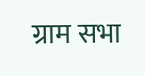ग्राम सभा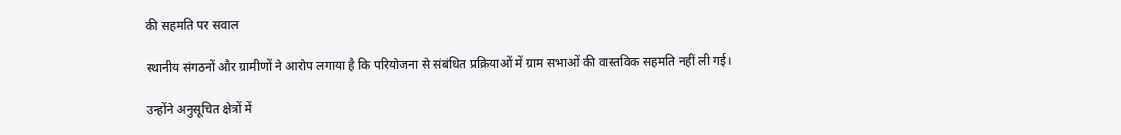की सहमति पर सवाल

स्थानीय संगठनों और ग्रामीणों ने आरोप लगाया है कि परियोजना से संबंधित प्रक्रियाओं में ग्राम सभाओं की वास्तविक सहमति नहीं ली गई।

उन्होंने अनुसूचित क्षेत्रों में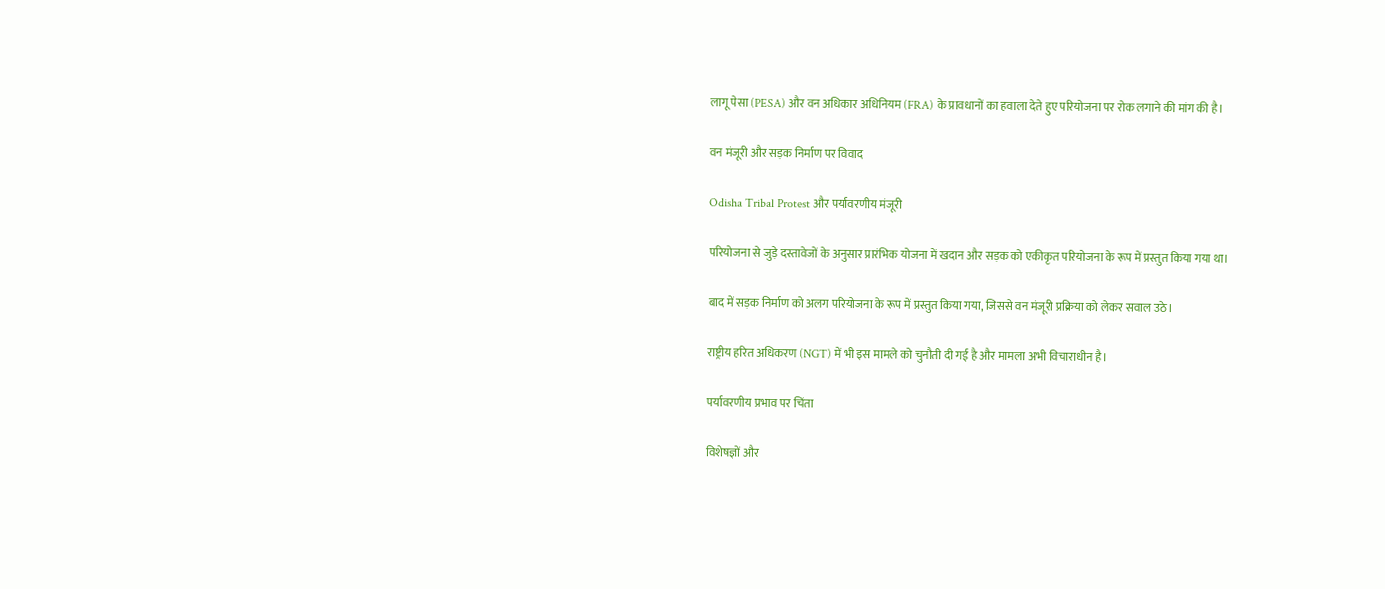लागू पेसा (PESA) और वन अधिकार अधिनियम (FRA) के प्रावधानों का हवाला देते हुए परियोजना पर रोक लगाने की मांग की है।

वन मंजूरी और सड़क निर्माण पर विवाद

Odisha Tribal Protest और पर्यावरणीय मंजूरी

परियोजना से जुड़े दस्तावेजों के अनुसार प्रारंभिक योजना में खदान और सड़क को एकीकृत परियोजना के रूप में प्रस्तुत किया गया था।

बाद में सड़क निर्माण को अलग परियोजना के रूप में प्रस्तुत किया गया, जिससे वन मंजूरी प्रक्रिया को लेकर सवाल उठे।

राष्ट्रीय हरित अधिकरण (NGT) में भी इस मामले को चुनौती दी गई है और मामला अभी विचाराधीन है।

पर्यावरणीय प्रभाव पर चिंता

विशेषज्ञों और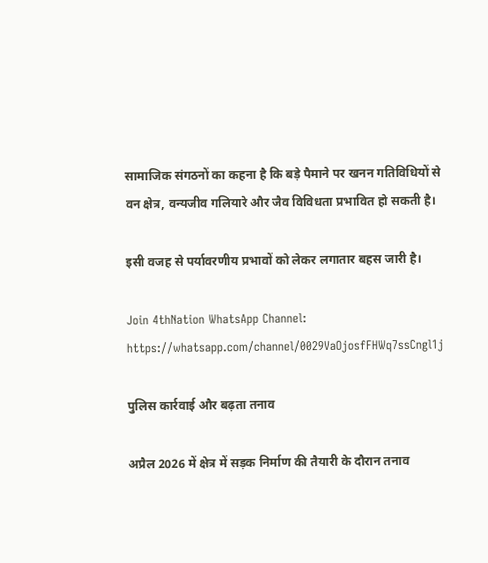सामाजिक संगठनों का कहना है कि बड़े पैमाने पर खनन गतिविधियों से वन क्षेत्र, वन्यजीव गलियारे और जैव विविधता प्रभावित हो सकती है।

इसी वजह से पर्यावरणीय प्रभावों को लेकर लगातार बहस जारी है।

Join 4thNation WhatsApp Channel: https://whatsapp.com/channel/0029VaOjosfFHWq7ssCngl1j

पुलिस कार्रवाई और बढ़ता तनाव

अप्रैल 2026 में क्षेत्र में सड़क निर्माण की तैयारी के दौरान तनाव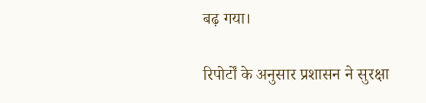बढ़ गया।

रिपोर्टों के अनुसार प्रशासन ने सुरक्षा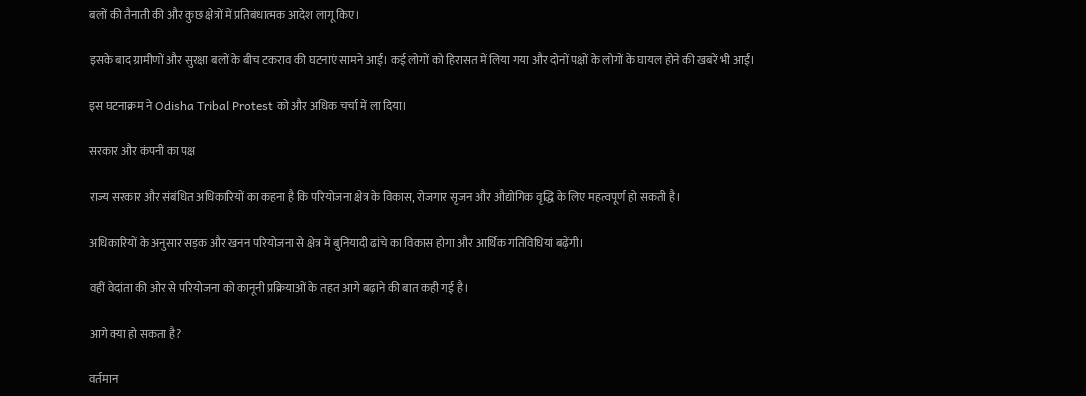बलों की तैनाती की और कुछ क्षेत्रों में प्रतिबंधात्मक आदेश लागू किए।

इसके बाद ग्रामीणों और सुरक्षा बलों के बीच टकराव की घटनाएं सामने आईं। कई लोगों को हिरासत में लिया गया और दोनों पक्षों के लोगों के घायल होने की खबरें भी आईं।

इस घटनाक्रम ने Odisha Tribal Protest को और अधिक चर्चा में ला दिया।

सरकार और कंपनी का पक्ष

राज्य सरकार और संबंधित अधिकारियों का कहना है कि परियोजना क्षेत्र के विकास, रोजगार सृजन और औद्योगिक वृद्धि के लिए महत्वपूर्ण हो सकती है।

अधिकारियों के अनुसार सड़क और खनन परियोजना से क्षेत्र में बुनियादी ढांचे का विकास होगा और आर्थिक गतिविधियां बढ़ेंगी।

वहीं वेदांता की ओर से परियोजना को कानूनी प्रक्रियाओं के तहत आगे बढ़ाने की बात कही गई है।

आगे क्या हो सकता है?

वर्तमान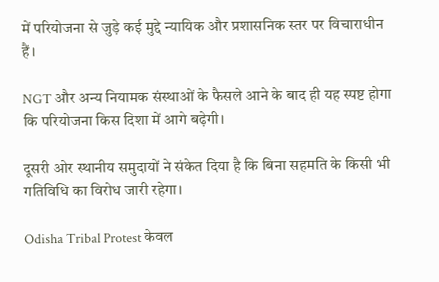में परियोजना से जुड़े कई मुद्दे न्यायिक और प्रशासनिक स्तर पर विचाराधीन हैं।

NGT और अन्य नियामक संस्थाओं के फैसले आने के बाद ही यह स्पष्ट होगा कि परियोजना किस दिशा में आगे बढ़ेगी।

दूसरी ओर स्थानीय समुदायों ने संकेत दिया है कि बिना सहमति के किसी भी गतिविधि का विरोध जारी रहेगा।

Odisha Tribal Protest केवल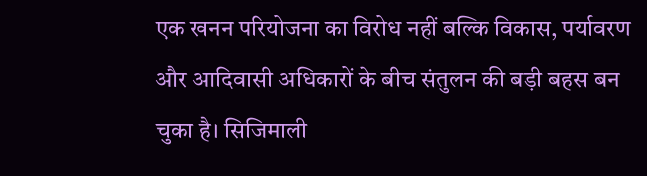एक खनन परियोजना का विरोध नहीं बल्कि विकास, पर्यावरण और आदिवासी अधिकारों के बीच संतुलन की बड़ी बहस बन चुका है। सिजिमाली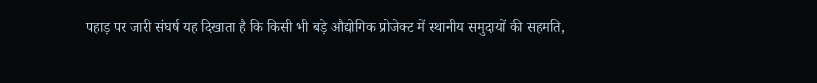पहाड़ पर जारी संघर्ष यह दिखाता है कि किसी भी बड़े औद्योगिक प्रोजेक्ट में स्थानीय समुदायों की सहमति,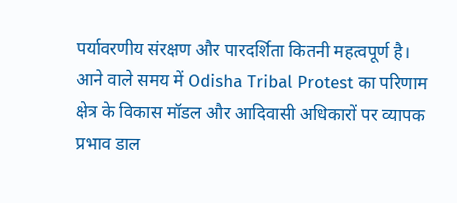पर्यावरणीय संरक्षण और पारदर्शिता कितनी महत्वपूर्ण है। आने वाले समय में Odisha Tribal Protest का परिणाम क्षेत्र के विकास मॉडल और आदिवासी अधिकारों पर व्यापक प्रभाव डाल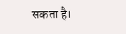सकता है।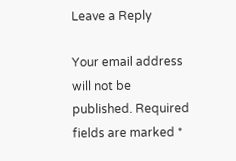Leave a Reply

Your email address will not be published. Required fields are marked *